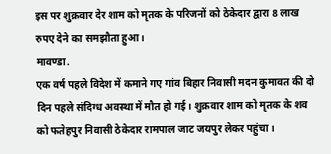इस पर शुक्रवार देर शाम को मृतक के परिजनों को ठेकेदार द्वारा 8 लाख रुपए देने का समझौता हुआ।
मावण्डा.
एक वर्ष पहले विदेश में कमाने गए गांव बिहार निवासी मदन कुमावत की दो दिन पहले संदिग्ध अवस्था में मौत हो गई। शुक्रवार शाम को मृतक के शव को फतेहपुर निवासी ठेकेदार रामपाल जाट जयपुर लेकर पहुंचा।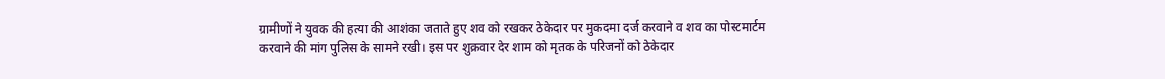ग्रामीणों ने युवक की हत्या की आशंका जताते हुए शव को रखकर ठेकेदार पर मुकदमा दर्ज करवाने व शव का पोस्टमार्टम करवाने की मांग पुलिस के सामने रखी। इस पर शुक्रवार देर शाम को मृतक के परिजनों को ठेकेदार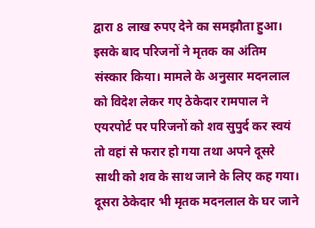द्वारा 8 लाख रुपए देने का समझौता हुआ।
इसके बाद परिजनों ने मृतक का अंतिम संस्कार किया। मामले के अनुसार मदनलाल को विदेश लेकर गए ठेकेदार रामपाल ने एयरपोर्ट पर परिजनों को शव सुपुर्द कर स्वयं तो वहां से फरार हो गया तथा अपने दूसरे साथी को शव के साथ जाने के लिए कह गया। दूसरा ठेकेदार भी मृतक मदनलाल के घर जाने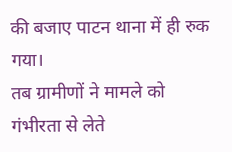की बजाए पाटन थाना में ही रुक गया।
तब ग्रामीणों ने मामले को गंभीरता से लेते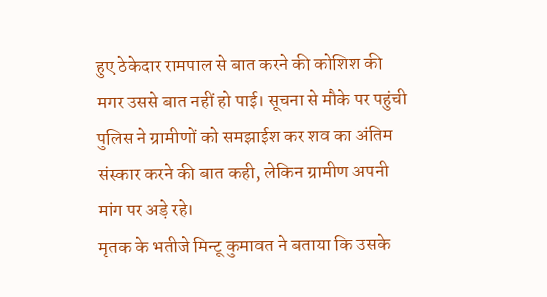हुए ठेकेदार रामपाल से बात करने की कोशिश की मगर उससे बात नहीं हो पाई। सूचना से मौके पर पहुंची पुलिस ने ग्रामीणों को समझाईश कर शव का अंतिम संस्कार करने की बात कही, लेकिन ग्रामीण अपनी मांग पर अड़े रहे।
मृतक के भतीजे मिन्टू कुमावत ने बताया कि उसके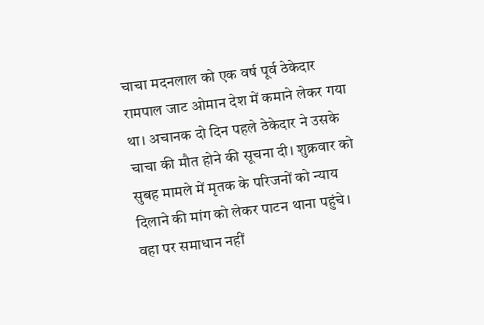चाचा मदनलाल को एक वर्ष पूर्व ठेकेदार रामपाल जाट ओमान देश में कमाने लेकर गया था। अचानक दो दिन पहले ठेकेदार ने उसके चाचा की मौत होने की सूचना दी। शुक्रवार को सुबह मामले में मृतक के परिजनों को न्याय दिलाने की मांग को लेकर पाटन थाना पहुंचे।
वहा पर समाधान नहीं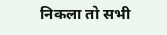निकला तो सभी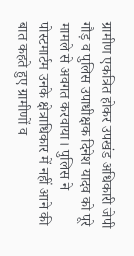ग्रामीण एकत्रित होकर उपखंड अधिकारी जेपी गौड़ व पुलिस उपाधीक्षक दिनेश यादव को पूरे मामले से अवगत करवाया। पुलिस ने पोस्टमार्टम उनके क्षेत्राधिकार में नहीं आने की बात कहते हुए ग्रामीणों व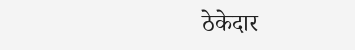ठेकेदार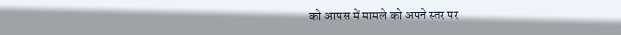को आपस में मामले को अपने स्तर पर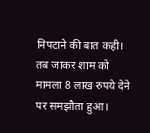निपटाने की बात कही। तब जाकर शाम को मामला 8 लाख रुपये देने पर समझौता हुआ।